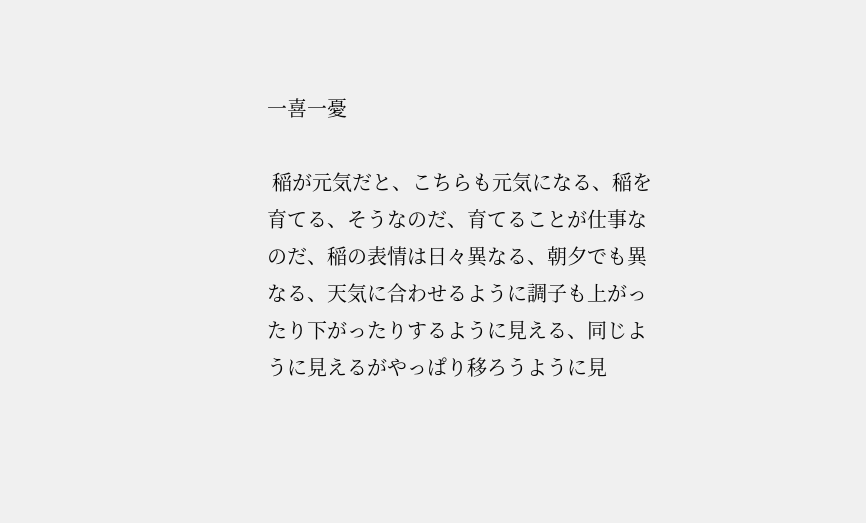一喜一憂

 稲が元気だと、こちらも元気になる、稲を育てる、そうなのだ、育てることが仕事なのだ、稲の表情は日々異なる、朝夕でも異なる、天気に合わせるように調子も上がったり下がったりするように見える、同じように見えるがやっぱり移ろうように見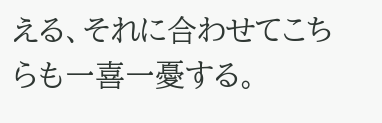える、それに合わせてこちらも一喜一憂する。